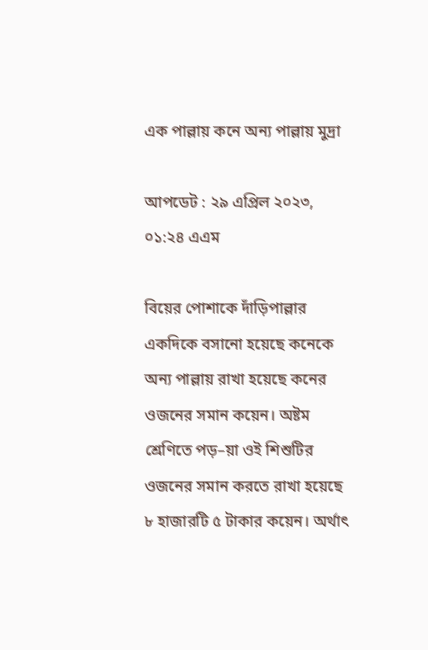এক পাল্লায় কনে অন্য পাল্লায় মুদ্রা

আপডেট : ২৯ এপ্রিল ২০২৩, ০১:২৪ এএম

বিয়ের পোশাকে দাঁড়িপাল্লার একদিকে বসানো হয়েছে কনেকে অন্য পাল্লায় রাখা হয়েছে কনের ওজনের সমান কয়েন। অষ্টম শ্রেণিতে পড়–য়া ওই শিশুটির ওজনের সমান করতে রাখা হয়েছে ৮ হাজারটি ৫ টাকার কয়েন। অর্থাৎ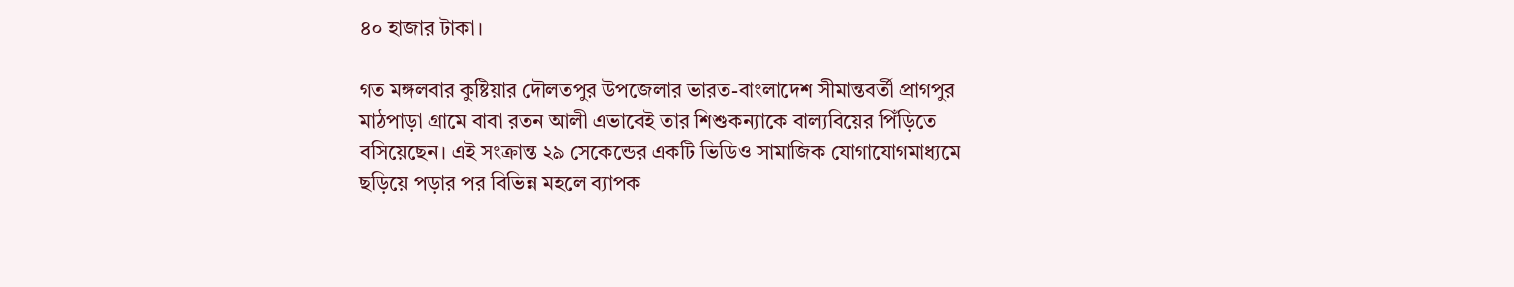৪০ হাজার টাকা।

গত মঙ্গলবার কুষ্টিয়ার দৌলতপুর উপজেলার ভারত-বাংলাদেশ সীমান্তবর্তী প্রাগপুর মাঠপাড়া গ্রামে বাবা রতন আলী এভাবেই তার শিশুকন্যাকে বাল্যবিয়ের পিঁড়িতে বসিয়েছেন। এই সংক্রান্ত ২৯ সেকেন্ডের একটি ভিডিও সামাজিক যোগাযোগমাধ্যমে ছড়িয়ে পড়ার পর বিভিন্ন মহলে ব্যাপক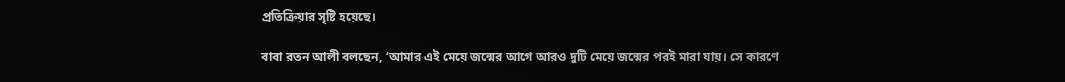প্রতিক্রিয়ার সৃষ্টি হয়েছে।

বাবা রতন আলী বলছেন, ‘আমার এই মেয়ে জন্মের আগে আরও দুটি মেয়ে জন্মের পরই মারা যায়। সে কারণে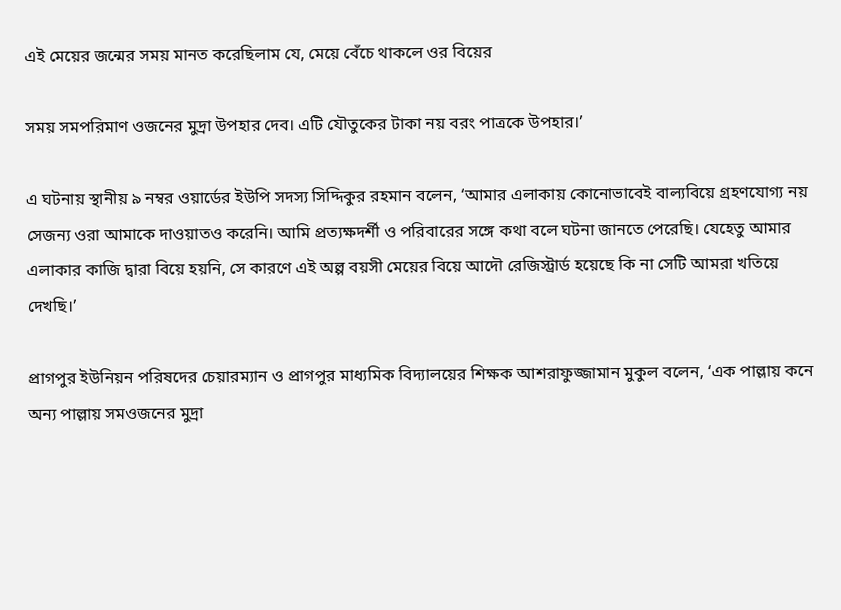এই মেয়ের জন্মের সময় মানত করেছিলাম যে, মেয়ে বেঁচে থাকলে ওর বিয়ের

সময় সমপরিমাণ ওজনের মুদ্রা উপহার দেব। এটি যৌতুকের টাকা নয় বরং পাত্রকে উপহার।’

এ ঘটনায় স্থানীয় ৯ নম্বর ওয়ার্ডের ইউপি সদস্য সিদ্দিকুর রহমান বলেন, ‘আমার এলাকায় কোনোভাবেই বাল্যবিয়ে গ্রহণযোগ্য নয় সেজন্য ওরা আমাকে দাওয়াতও করেনি। আমি প্রত্যক্ষদর্শী ও পরিবারের সঙ্গে কথা বলে ঘটনা জানতে পেরেছি। যেহেতু আমার এলাকার কাজি দ্বারা বিয়ে হয়নি, সে কারণে এই অল্প বয়সী মেয়ের বিয়ে আদৌ রেজিস্ট্রার্ড হয়েছে কি না সেটি আমরা খতিয়ে দেখছি।’

প্রাগপুর ইউনিয়ন পরিষদের চেয়ারম্যান ও প্রাগপুর মাধ্যমিক বিদ্যালয়ের শিক্ষক আশরাফুজ্জামান মুকুল বলেন, ‘এক পাল্লায় কনে অন্য পাল্লায় সমওজনের মুদ্রা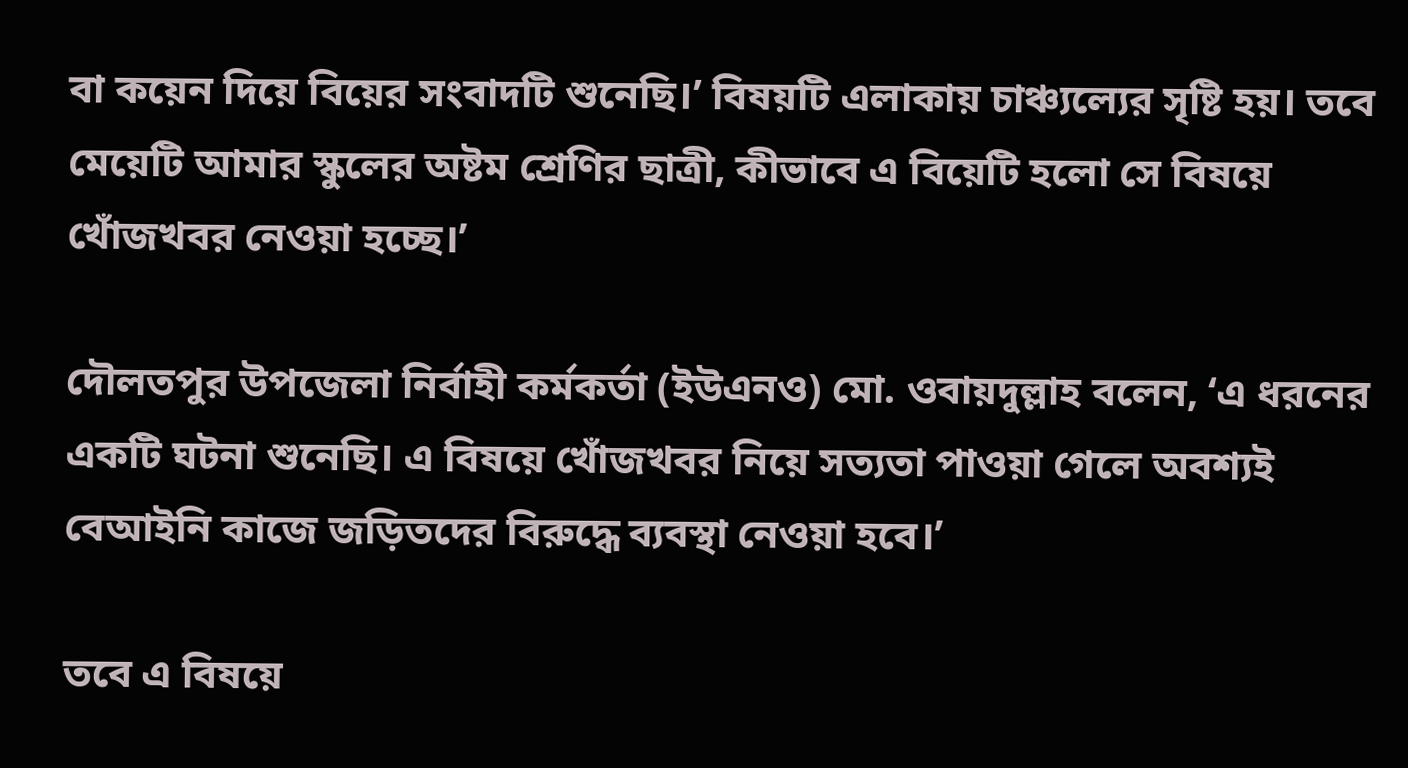বা কয়েন দিয়ে বিয়ের সংবাদটি শুনেছি।’ বিষয়টি এলাকায় চাঞ্চ্যল্যের সৃষ্টি হয়। তবে মেয়েটি আমার স্কুলের অষ্টম শ্রেণির ছাত্রী, কীভাবে এ বিয়েটি হলো সে বিষয়ে খোঁজখবর নেওয়া হচ্ছে।’

দৌলতপুর উপজেলা নির্বাহী কর্মকর্তা (ইউএনও) মো. ওবায়দুল্লাহ বলেন, ‘এ ধরনের একটি ঘটনা শুনেছি। এ বিষয়ে খোঁজখবর নিয়ে সত্যতা পাওয়া গেলে অবশ্যই বেআইনি কাজে জড়িতদের বিরুদ্ধে ব্যবস্থা নেওয়া হবে।’

তবে এ বিষয়ে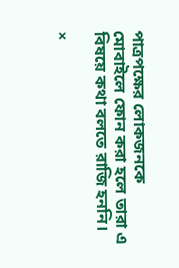পাত্রপক্ষের লোকজনকে মোবাইলে ফোন করা হলে তারা এ বিষয়ে কথা বলতে রাজি হননি।

×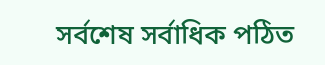সর্বশেষ সর্বাধিক পঠিত